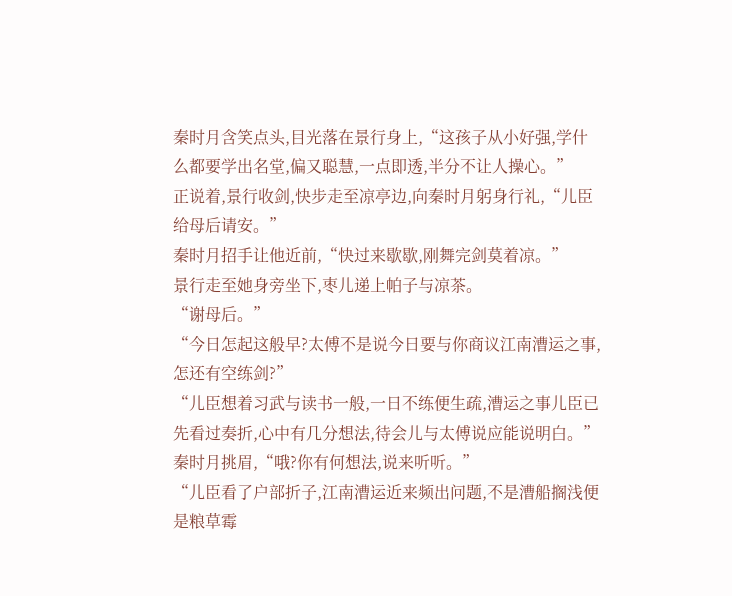秦时月含笑点头,目光落在景行身上,“这孩子从小好强,学什么都要学出名堂,偏又聪慧,一点即透,半分不让人操心。”
正说着,景行收剑,快步走至凉亭边,向秦时月躬身行礼,“儿臣给母后请安。”
秦时月招手让他近前,“快过来歇歇,刚舞完剑莫着凉。”
景行走至她身旁坐下,枣儿递上帕子与凉茶。
“谢母后。”
“今日怎起这般早?太傅不是说今日要与你商议江南漕运之事,怎还有空练剑?”
“儿臣想着习武与读书一般,一日不练便生疏,漕运之事儿臣已先看过奏折,心中有几分想法,待会儿与太傅说应能说明白。”
秦时月挑眉,“哦?你有何想法,说来听听。”
“儿臣看了户部折子,江南漕运近来频出问题,不是漕船搁浅便是粮草霉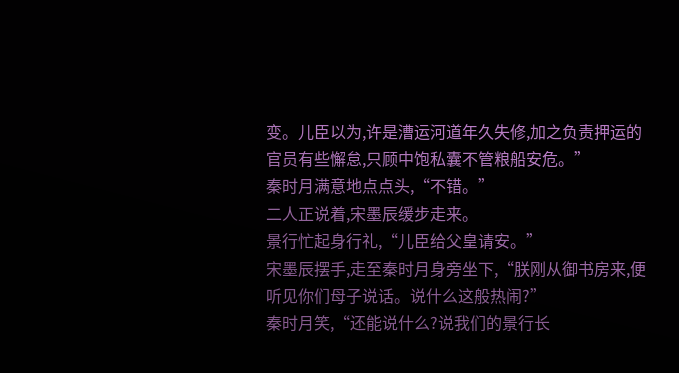变。儿臣以为,许是漕运河道年久失修,加之负责押运的官员有些懈怠,只顾中饱私囊不管粮船安危。”
秦时月满意地点点头,“不错。”
二人正说着,宋墨辰缓步走来。
景行忙起身行礼,“儿臣给父皇请安。”
宋墨辰摆手,走至秦时月身旁坐下,“朕刚从御书房来,便听见你们母子说话。说什么这般热闹?”
秦时月笑,“还能说什么?说我们的景行长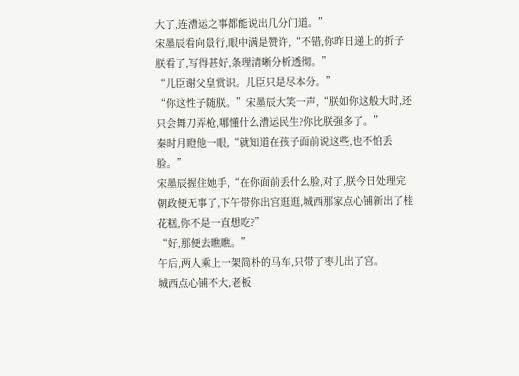大了,连漕运之事都能说出几分门道。”
宋墨辰看向景行,眼中满是赞许,“不错,你昨日递上的折子朕看了,写得甚好,条理清晰分析透彻。”
“儿臣谢父皇赏识。儿臣只是尽本分。”
“你这性子随朕。”宋墨辰大笑一声,“朕如你这般大时,还只会舞刀弄枪,哪懂什么漕运民生?你比朕强多了。”
秦时月瞪他一眼,“就知道在孩子面前说这些,也不怕丢脸。”
宋墨辰握住她手,“在你面前丢什么脸,对了,朕今日处理完朝政便无事了,下午带你出宫逛逛,城西那家点心铺新出了桂花糕,你不是一直想吃?”
“好,那便去瞧瞧。”
午后,两人乘上一架简朴的马车,只带了枣儿出了宫。
城西点心铺不大,老板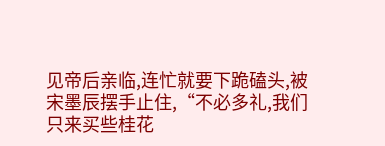见帝后亲临,连忙就要下跪磕头,被宋墨辰摆手止住,“不必多礼,我们只来买些桂花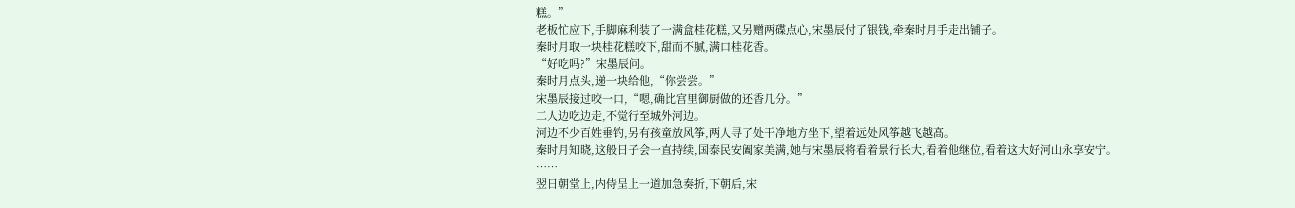糕。”
老板忙应下,手脚麻利装了一满盒桂花糕,又另赠两碟点心,宋墨辰付了银钱,牵秦时月手走出铺子。
秦时月取一块桂花糕咬下,甜而不腻,满口桂花香。
“好吃吗?”宋墨辰问。
秦时月点头,递一块给他,“你尝尝。”
宋墨辰接过咬一口,“嗯,确比宫里御厨做的还香几分。”
二人边吃边走,不觉行至城外河边。
河边不少百姓垂钓,另有孩童放风筝,两人寻了处干净地方坐下,望着远处风筝越飞越高。
秦时月知晓,这般日子会一直持续,国泰民安阖家美满,她与宋墨辰将看着景行长大,看着他继位,看着这大好河山永享安宁。
……
翌日朝堂上,内侍呈上一道加急奏折,下朝后,宋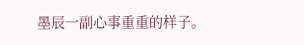墨辰一副心事重重的样子。